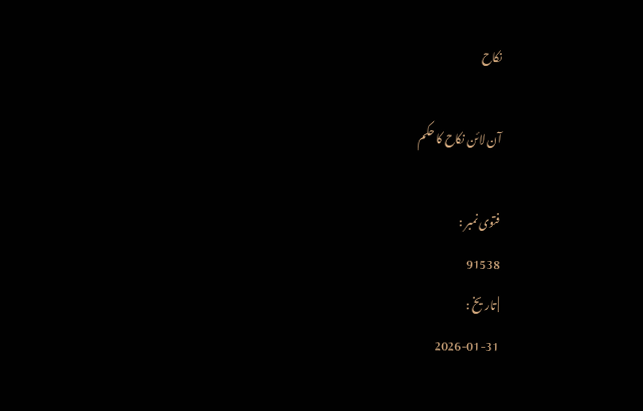نکاح

آن لائن نکاح کا حکم

فتوی نمبر :
91538
| تاریخ :
2026-01-31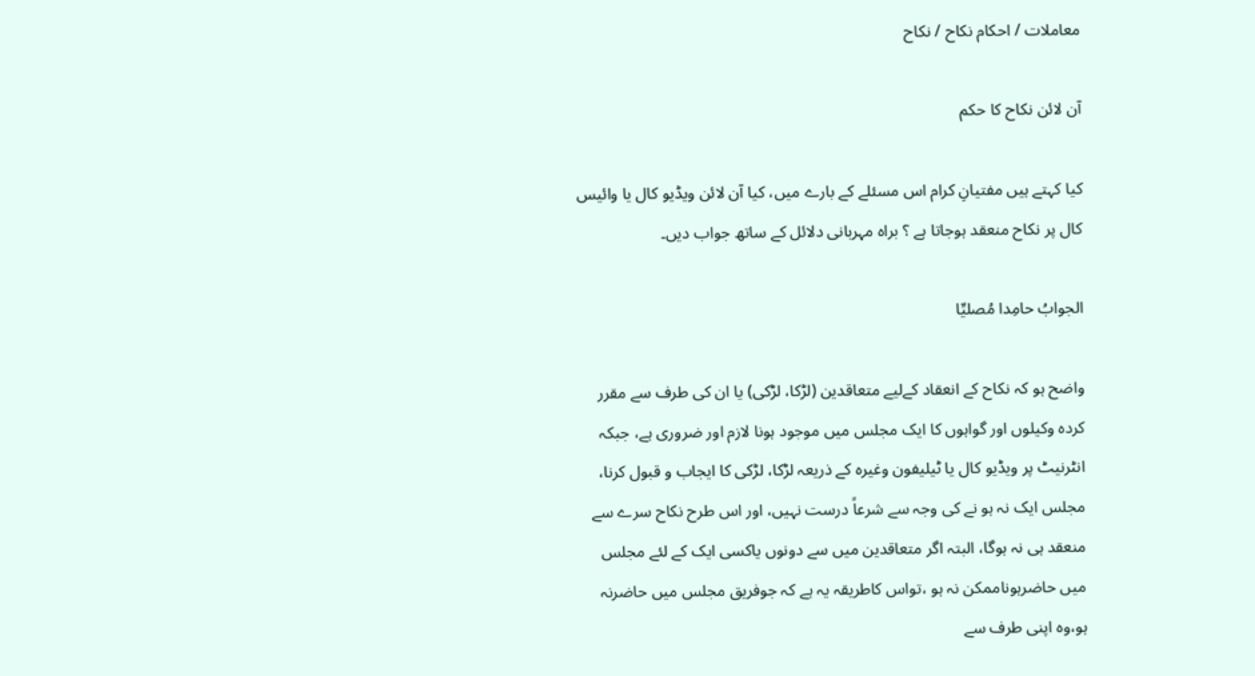معاملات / احکام نکاح / نکاح

آن لائن نکاح کا حکم

کیا کہتے ہیں مفتیانِ کرام اس مسئلے کے بارے میں، کیا آن لائن ویڈیو کال یا وائیس کال پر نکاح منعقد ہوجاتا ہے ؟ براہ مہربانی دلائل کے ساتھ جواب دیں۔

الجوابُ حامِدا مُصلیِّا

واضح ہو کہ نکاح کے انعقاد کےلیے متعاقدین (لڑکا، لڑکی) یا ان کی طرف سے مقرر کردہ وکیلوں اور گواہوں کا ایک مجلس میں موجود ہونا لازم اور ضروری ہے، جبکہ انٹرنیٹ پر ویڈیو کال یا ٹیلیفون وغیرہ کے ذریعہ لڑکا، لڑکی کا ایجاب و قبول کرنا، مجلس ایک نہ ہو نے کی وجہ سے شرعاً درست نہیں، اور اس طرح نکاح سرے سے منعقد ہی نہ ہوگا، البتہ اگر متعاقدین میں سے دونوں یاکسی ایک کے لئے مجلس میں حاضرہوناممکن نہ ہو ،تواس کاطریقہ یہ ہے کہ جوفریق مجلس میں حاضرنہ ہو،وہ اپنی طرف سے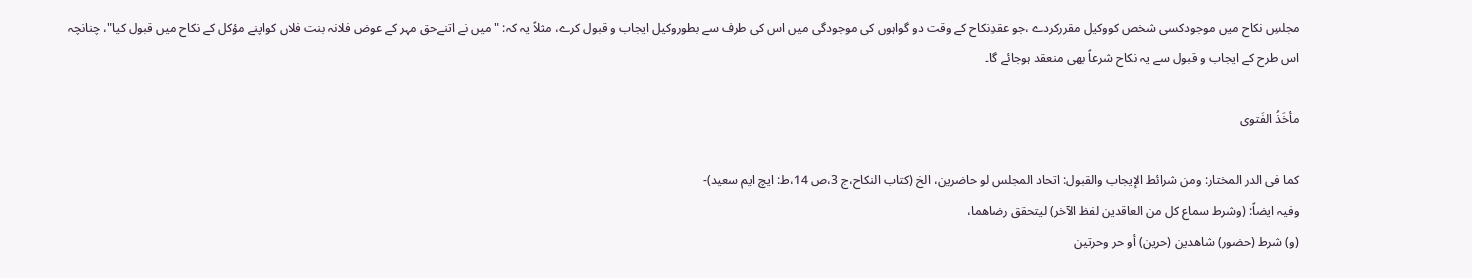مجلسِ نکاح میں موجودکسی شخص کووکیل مقررکردے ،جو عقدِنکاح کے وقت دو گواہوں کی موجودگی میں اس کی طرف سے بطوروکیل ایجاب و قبول کرے، مثلاً یہ کہ: "میں نے اتنےحق مہر کے عوض فلانہ بنت فلاں کواپنے مؤکل کے نکاح میں قبول کیا"، چنانچہ اس طرح کے ایجاب و قبول سے یہ نکاح شرعاً بھی منعقد ہوجائے گا۔

مأخَذُ الفَتوی

کما فی الدر المختار: ومن شرائط الإيجاب والقبول: اتحاد المجلس لو حاضرين، الخ (کتاب النکاح،ج 3،ص 14،ط: ایچ ایم سعید)-
وفیہ ایضاً: (وشرط سماع كل من العاقدين لفظ الآخر) ليتحقق رضاهما،
(و) شرط (حضور) شاهدين (حرين) أو حر وحرتين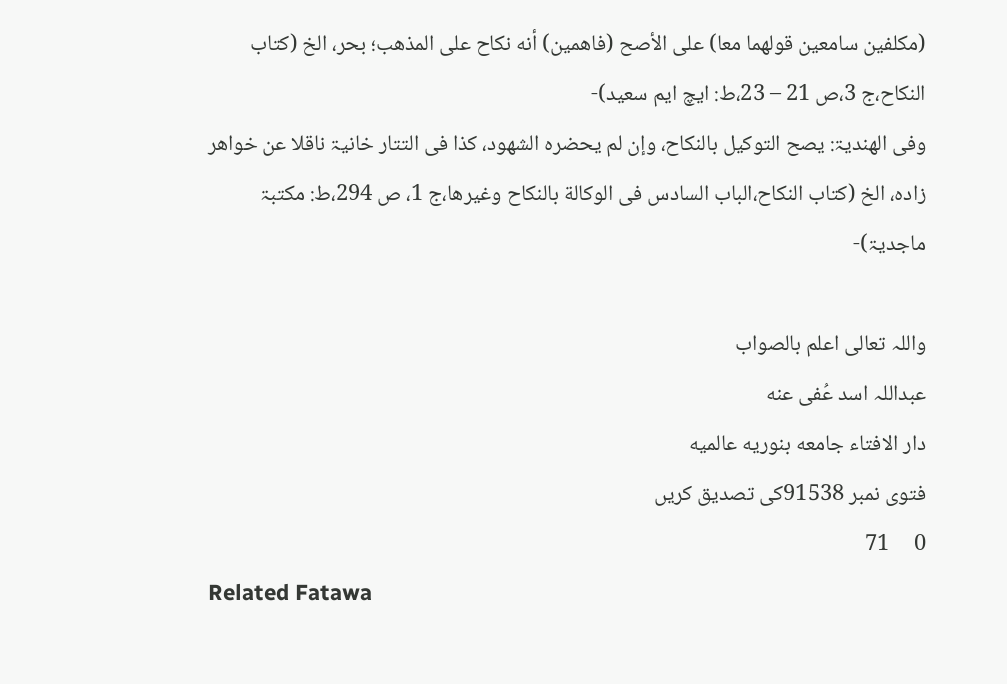(مكلفين سامعين قولهما معا) على الأصح (فاهمين) أنه نكاح على المذهب؛ بحر، الخ (کتاب النکاح،ج 3،ص 21 – 23،ط: ایچ ایم سعید)-
وفی الھندیۃ: يصح التوكيل بالنكاح، وإن لم يحضره الشهود، كذا فی التتار خانيۃ ناقلا عن خواهر زاده، الخ (کتاب النکاح،الباب السادس فی الوكالة بالنكاح وغيرها،ج 1، ص 294،ط: مکتبۃ ماجدیۃ)-

واللہ تعالی اعلم بالصواب
عبداللہ اسد عُفی عنه
دار الافتاء جامعه بنوریه عالمیه
فتوی نمبر 91538کی تصدیق کریں
0     71
Related Fatawa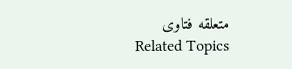متعلقه فتاوی
Related Topics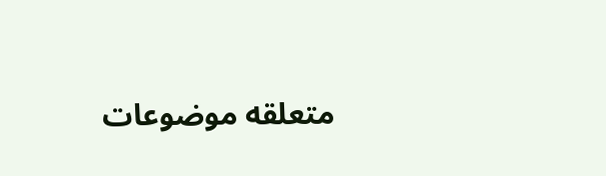متعلقه موضوعات